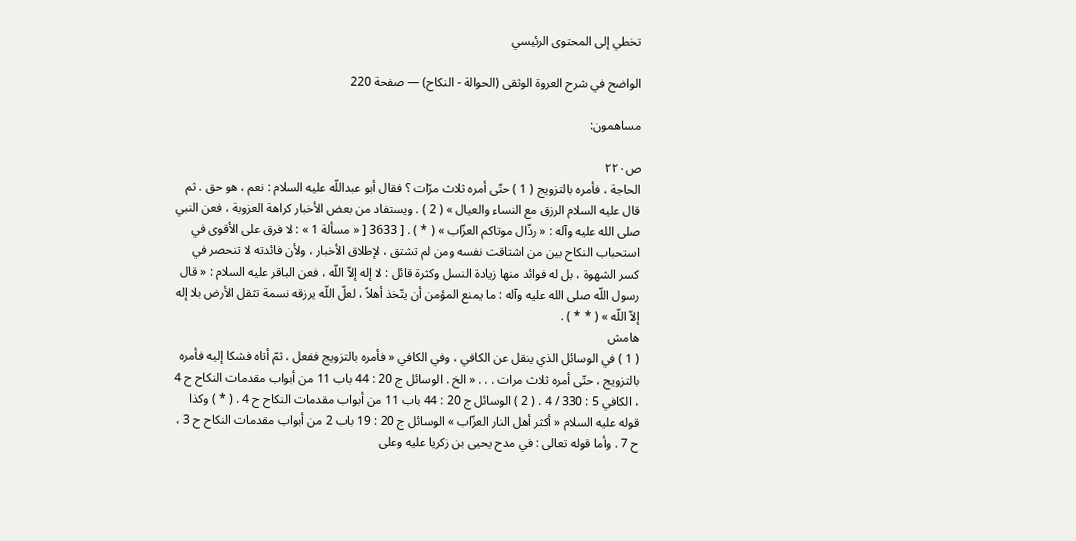تخطي إلى المحتوى الرئيسي

الواضح في شرح العروة الوثقى (الحوالة - النكاح) — صفحة 220

مساهمون:

ص٢٢٠
الحاجة ، فأمره بالتزويج ( 1 ) حتّى أمره ثلاث مرّات ؟ فقال أبو عبداللّه عليه السلام : نعم ، هو حق . ثم قال عليه السلام الرزق مع النساء والعيال » ( 2 ) . ويستفاد من بعض الأخبار كراهة العزوبة ، فعن النبي صلى الله عليه وآله : « رذّال موتاكم العزّاب » ( * ) . [ 3633 [ « مسألة 1 » : لا فرق على الأقوى في استحباب النكاح بين من اشتاقت نفسه ومن لم تشتق ، لإطلاق الأخبار ، ولأن فائدته لا تنحصر في كسر الشهوة ، بل له فوائد منها زيادة النسل وكثرة قائل : لا إله إلاّ اللّه ، فعن الباقر عليه السلام : « قال رسول اللّه صلى الله عليه وآله : ما يمنع المؤمن أن يتّخذ أهلاً ، لعلّ اللّه يرزقه نسمة تثقل الأرض بلا إله إلاّ اللّه » ( * * ) .
هامش
( 1 ) في الوسائل الذي ينقل عن الكافي ، وفي الكافي « فأمره بالتزويج ففعل ، ثمّ أتاه فشكا إليه فأمره بالتزويج ، حتّى أمره ثلاث مرات . . . « الخ . الوسائل ج 20 : 44 باب 11 من أبواب مقدمات النكاح ح 4 ، الكافي 5 : 330 / 4 . ( 2 ) الوسائل ج 20 : 44 باب 11 من أبواب مقدمات النكاح ح 4 . ( * ) وكذا قوله عليه السلام « أكثر أهل النار العزّاب » الوسائل ج 20 : 19 باب 2 من أبواب مقدمات النكاح ح 3 ، ح 7 . وأما قوله تعالى : في مدح يحيى بن زكريا عليه وعلى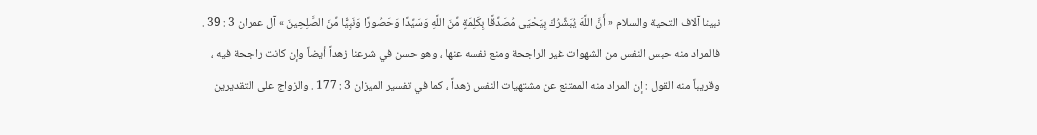نبينا آلاف التحية والسلام « أَنَّ اللَّهَ يُبَشِّرُكَ بِيَحْيَى مُصَدِّقًا بِكَلِمَةٍ مِّنَ اللَّهِ وَسَيِّدًا وَحَصُورًا وَنَبِيًّا مِّنَ الصَّلِحِينَ » آل عمران 3 : 39 . فالمراد منه حبس النفس من الشهوات غير الراجحة ومنع نفسه عنها ، وهو حسن في شرعنا زهداً أيضاً وإن كانت راجحة فيه ، وقريباً منه القول : إن المراد منه الممتنع عن مشتهيات النفس زهداً ، كما في تفسير الميزان 3 : 177 . والزواج على التقديرين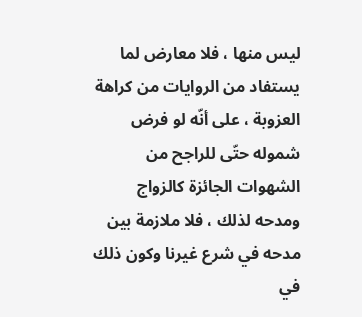ليس منها ، فلا معارض لما يستفاد من الروايات من كراهة العزوبة ، على أنّه لو فرض شموله حتّى للراجح من الشهوات الجائزة كالزواج ومدحه لذلك ، فلا ملازمة بين مدحه في شرع غيرنا وكون ذلك في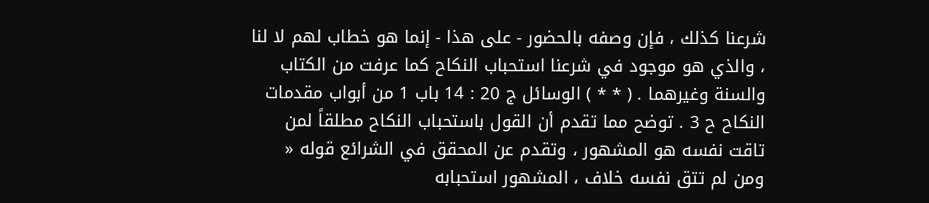شرعنا كذلك ، فإن وصفه بالحضور - على هذا - إنما هو خطاب لهم لا لنا ، والذي هو موجود في شرعنا استحباب النكاح كما عرفت من الكتاب والسنة وغيرهما . ( * * ) الوسائل ج 20 : 14 باب 1 من أبواب مقدمات النكاح ح 3 . توضح مما تقدم أن القول باستحباب النكاح مطلقاً لمن تاقت نفسه هو المشهور ، وتقدم عن المحقق في الشرائع قوله « ومن لم تتق نفسه خلاف ، المشهور استحبابه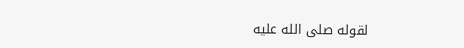لقوله صلى الله عليه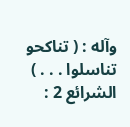وآله : ( تناكحو تناسلوا . . . ) الشرائع 2 :